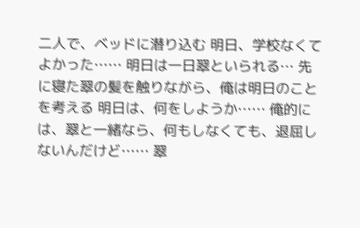二人で、ベッドに潜り込む 明日、学校なくてよかった…… 明日は一日翠といられる… 先に寝た翠の髪を触りながら、俺は明日のことを考える 明日は、何をしようか…… 俺的には、翠と一緒なら、何もしなくても、退屈しないんだけど…… 翠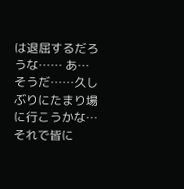は退屈するだろうな…… あ…そうだ……久しぶりにたまり場に行こうかな… それで皆に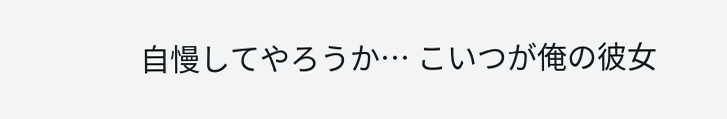自慢してやろうか… こいつが俺の彼女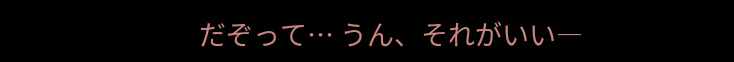だぞって… うん、それがいい―